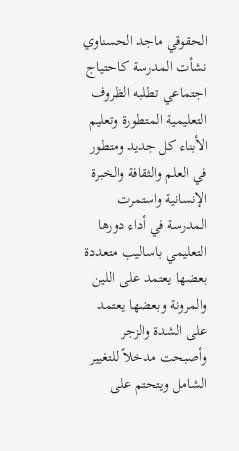الحقوقي ماجد الحسناوي
نشأت المدرسة كاحتياج اجتماعي تطلبه الظروف التعليمية المتطورة وتعليم الأبناء كل جديد ومتطور في العلم والثقافة والخبرة الإنسانية واستمرت المدرسة في أداء دورها التعليمي باساليب متعددة بعضها يعتمد على اللين والمرونة وبعضها يعتمد على الشدة والزجر وأصبحت مدخلاً للتغيير الشامل ويتحتم على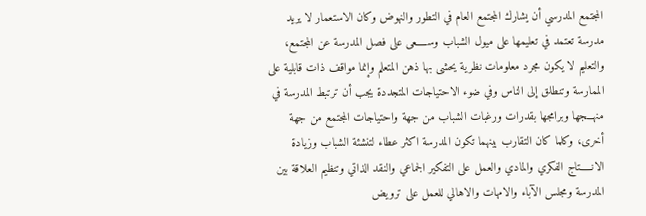المجتمع المدرسي أن يشارك المجتمع العام في التطور والنهوض وكان الاستعمار لا يريد مدرسة تعتمد في تعليمها على ميول الشباب وســـــعى على فصل المدرسة عن المجتمع، والتعليم لا يكون مجرد معلومات نظرية يحشى بها ذهن المتعلم وإنما مواقف ذات قابلية على الممارسة وتنطلق إلى الناس وفي ضوء الاحتياجات المتجددة يجب أن ترتبط المدرسة في منهـــجها وبرامجها بقدرات ورغبات الشباب من جهة واحتياجات المجتمع من جهة أخرى، وكلما كان التقارب بينهما تكون المدرسة اكثر عطاء لتنشئة الشباب وزيادة الانـــــتاج الفكري والمادي والعمل على التفكير الجماعي والنقد الذاتي وتنظيم العلاقة بين المدرسة ومجلس الآباء والامهات والاهالي للعمل على ترويض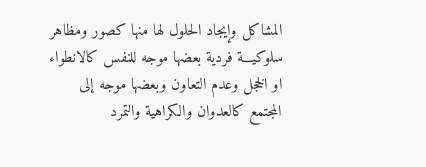المشاكل وإيجاد الحلول لها منها كصور ومظاهر سلوكيـــة فردية بعضها موجه للنفس كالانطواء او الخجل وعدم التعاون وبعضها موجه إلى المجتمع كالعدوان والكراهية والتمرد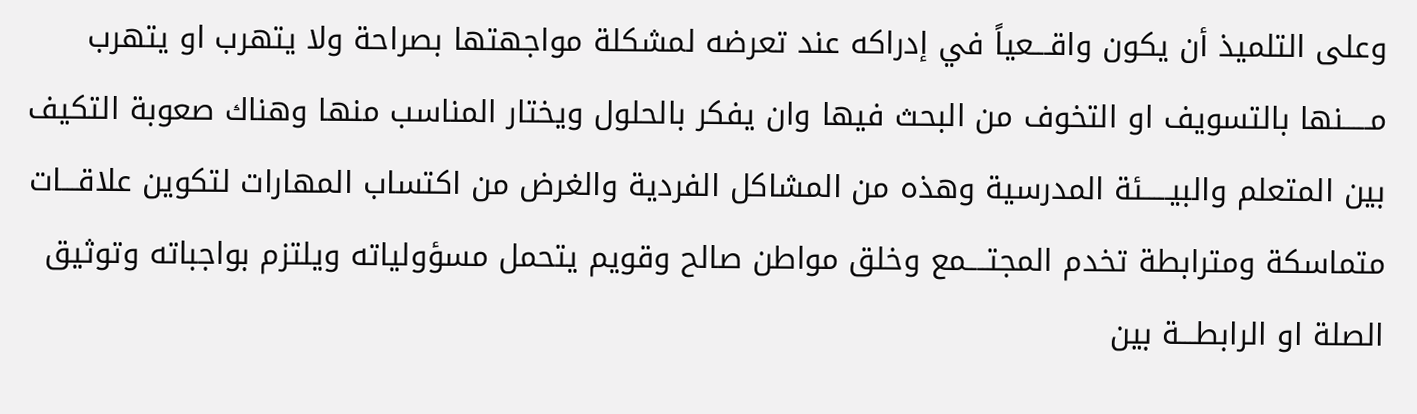وعلى التلميذ أن يكون واقـــعياً في إدراكه عند تعرضه لمشكلة مواجهتها بصراحة ولا يتهرب او يتهرب مـــــنها بالتسويف او التخوف من البحث فيها وان يفكر بالحلول ويختار المناسب منها وهناك صعوبة التكيف بين المتعلم والبيـــــئة المدرسية وهذه من المشاكل الفردية والغرض من اكتساب المهارات لتكوين علاقـــات متماسكة ومترابطة تخدم المجتــــمع وخلق مواطن صالح وقويم يتحمل مسؤولياته ويلتزم بواجباته وتوثيق الصلة او الرابطـــة بين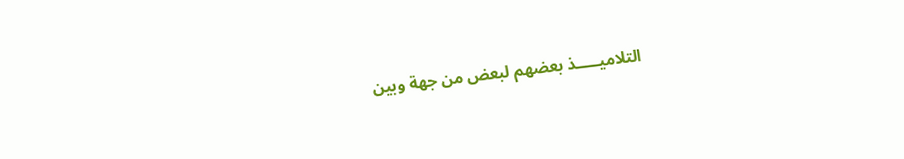التلاميـــــذ بعضهم لبعض من جهة وبين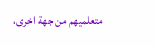متعلميهم من جهة اخرى،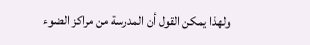ولهذا يمكن القول أن المدرسة من مراكز الضوء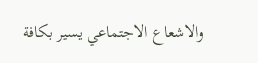والاشعاع الاجتماعي يسير بكافة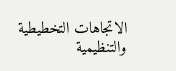الاتجاهات التخطيطية والتنظيمية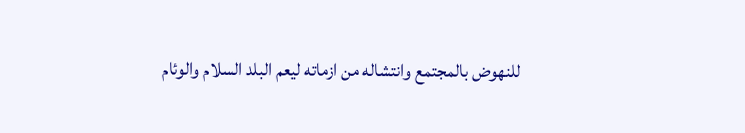للنهوض بالمجتمع وانتشاله من ازماته ليعم البلد السلام والوئام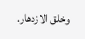وخلق الازدهار.